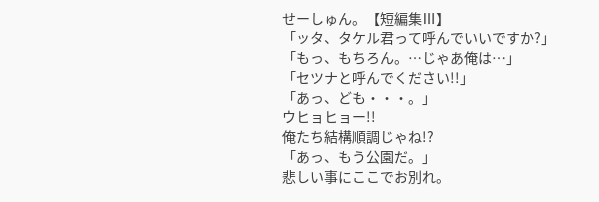せーしゅん。【短編集Ⅲ】
「ッタ、タケル君って呼んでいいですか?」
「もっ、もちろん。…じゃあ俺は…」
「セツナと呼んでください!!」
「あっ、ども・・・。」
ウヒョヒョー!!
俺たち結構順調じゃね!?
「あっ、もう公園だ。」
悲しい事にここでお別れ。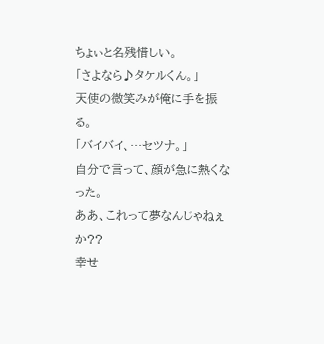ちょぃと名残惜しい。
「さよなら♪タケルくん。」
天使の微笑みが俺に手を振る。
「バイバイ、…セツナ。」
自分で言って、顔が急に熱くなった。
ああ、これって夢なんじゃねぇか??
幸せ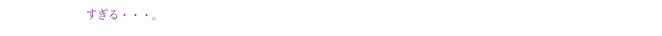すぎる・・・。